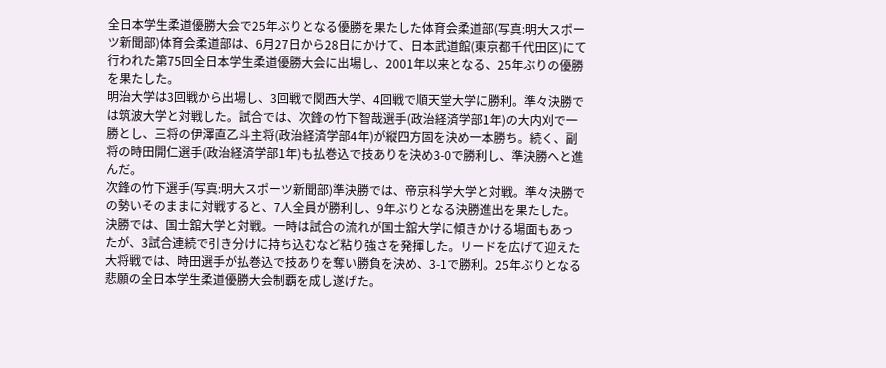全日本学生柔道優勝大会で25年ぶりとなる優勝を果たした体育会柔道部(写真:明大スポーツ新聞部)体育会柔道部は、6月27日から28日にかけて、日本武道館(東京都千代田区)にて行われた第75回全日本学生柔道優勝大会に出場し、2001年以来となる、25年ぶりの優勝を果たした。
明治大学は3回戦から出場し、3回戦で関西大学、4回戦で順天堂大学に勝利。準々決勝では筑波大学と対戦した。試合では、次鋒の竹下智哉選手(政治経済学部1年)の大内刈で一勝とし、三将の伊澤直乙斗主将(政治経済学部4年)が縦四方固を決め一本勝ち。続く、副将の時田開仁選手(政治経済学部1年)も払巻込で技ありを決め3-0で勝利し、準決勝へと進んだ。
次鋒の竹下選手(写真:明大スポーツ新聞部)準決勝では、帝京科学大学と対戦。準々決勝での勢いそのままに対戦すると、7人全員が勝利し、9年ぶりとなる決勝進出を果たした。
決勝では、国士舘大学と対戦。一時は試合の流れが国士舘大学に傾きかける場面もあったが、3試合連続で引き分けに持ち込むなど粘り強さを発揮した。リードを広げて迎えた大将戦では、時田選手が払巻込で技ありを奪い勝負を決め、3-1で勝利。25年ぶりとなる悲願の全日本学生柔道優勝大会制覇を成し遂げた。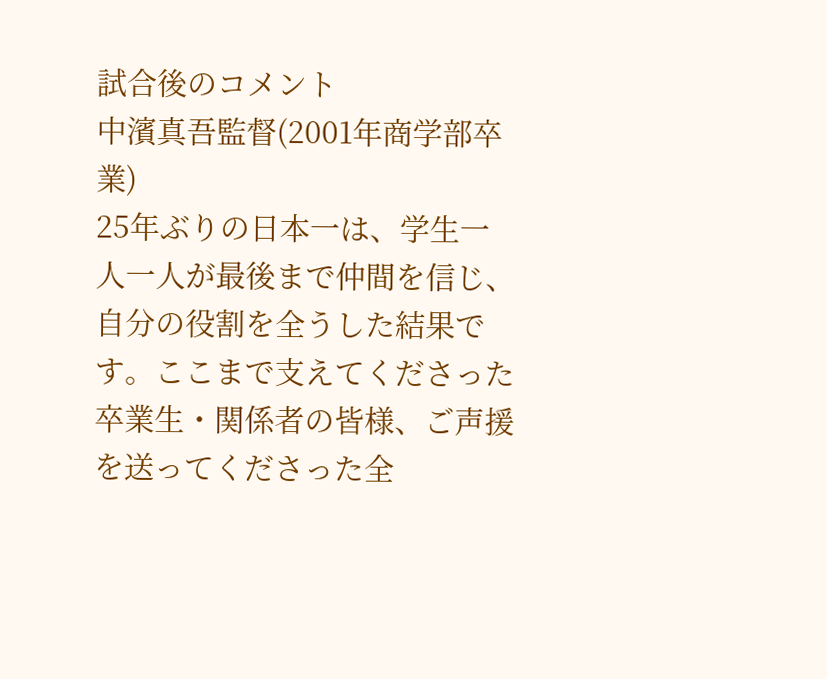試合後のコメント
中濱真吾監督(2001年商学部卒業)
25年ぶりの日本一は、学生一人一人が最後まで仲間を信じ、自分の役割を全うした結果です。ここまで支えてくださった卒業生・関係者の皆様、ご声援を送ってくださった全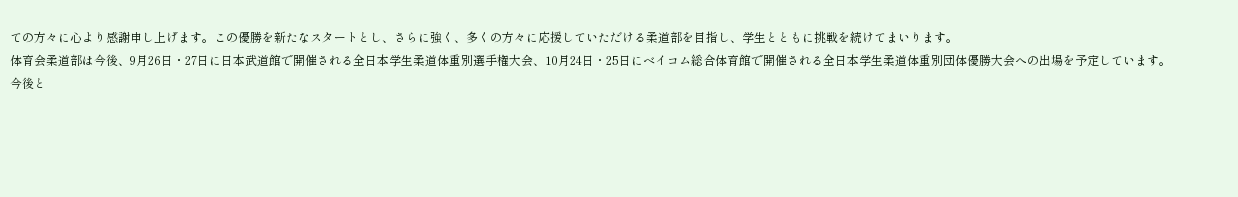ての方々に心より感謝申し上げます。この優勝を新たなスタートとし、さらに強く、多くの方々に応援していただける柔道部を目指し、学生とともに挑戦を続けてまいります。
体育会柔道部は今後、9月26日・27日に日本武道館で開催される全日本学生柔道体重別選手権大会、10月24日・25日にベイコム総合体育館で開催される全日本学生柔道体重別団体優勝大会への出場を予定しています。
今後と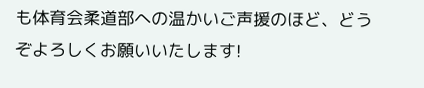も体育会柔道部への温かいご声援のほど、どうぞよろしくお願いいたします!